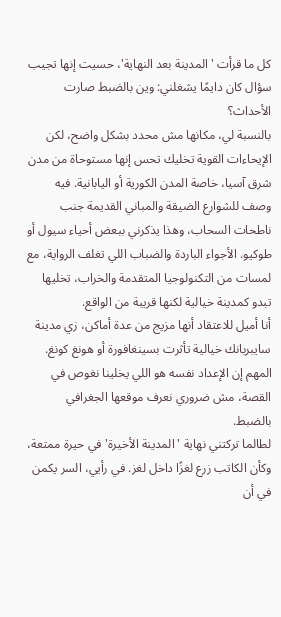كل ما قرأت 'المدينة بعد النهاية'، حسيت إنها تجيب سؤال كان دايمًا يشغلني: وين بالضبط صارت الأحداث؟
بالنسبة لي، مكانها مش محدد بشكل واضح، لكن الإيحاءات القوية تخليك تحس إنها مستوحاة من مدن شرق آسيا، خاصة المدن الكورية أو اليابانية. فيه وصف للشوارع الضيقة والمباني القديمة جنب ناطحات السحاب، وهذا يذكرني ببعض أحياء سيول أو طوكيو. الأجواء الباردة والضباب اللي تغلف الرواية، مع لمسات من التكنولوجيا المتقدمة والخراب، تخليها تبدو كمدينة خيالية لكنها قريبة من الواقع.
أنا أميل للاعتقاد أنها مزيج من عدة أماكن، زي مدينة سايبربانك خيالية تأثرت بسينغافورة أو هونغ كونغ. المهم إن الإعداد نفسه هو اللي يخلينا نغوص في القصة، مش ضروري نعرف موقعها الجغرافي بالضبط.
لطالما تركتني نهاية 'المدينة الأخيرة' في حيرة ممتعة، وكأن الكاتب زرع لغزًا داخل لغز. في رأيي، السر يكمن في أن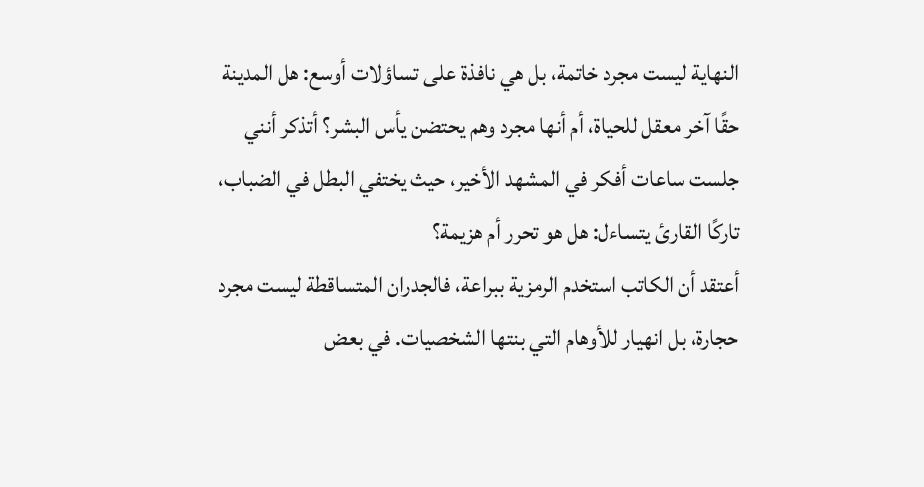النهاية ليست مجرد خاتمة، بل هي نافذة على تساؤلات أوسع: هل المدينة حقًا آخر معقل للحياة، أم أنها مجرد وهم يحتضن يأس البشر؟ أتذكر أنني جلست ساعات أفكر في المشهد الأخير، حيث يختفي البطل في الضباب، تاركًا القارئ يتساءل: هل هو تحرر أم هزيمة؟
أعتقد أن الكاتب استخدم الرمزية ببراعة، فالجدران المتساقطة ليست مجرد حجارة، بل انهيار للأوهام التي بنتها الشخصيات. في بعض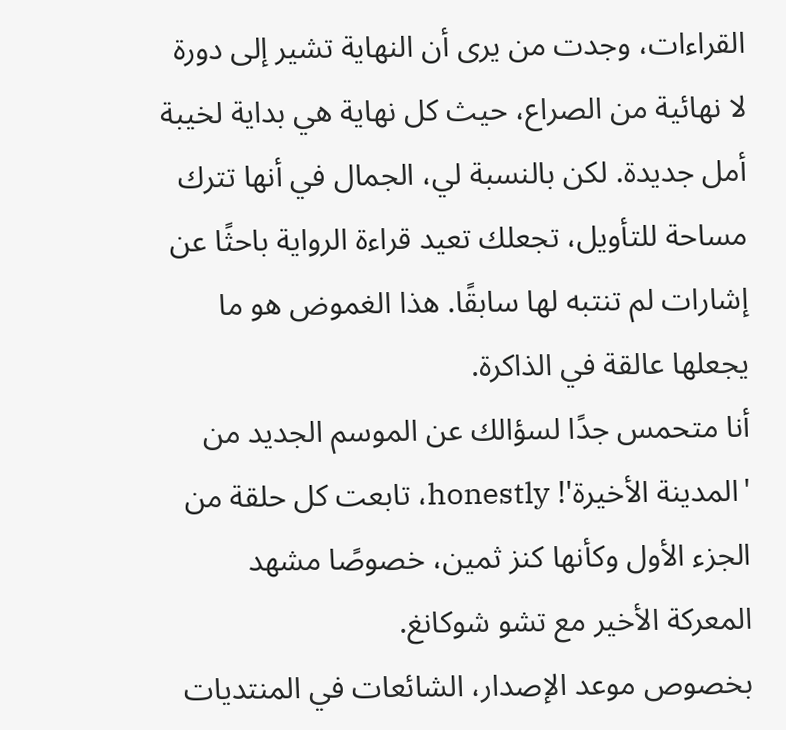القراءات، وجدت من يرى أن النهاية تشير إلى دورة لا نهائية من الصراع، حيث كل نهاية هي بداية لخيبة أمل جديدة. لكن بالنسبة لي، الجمال في أنها تترك مساحة للتأويل، تجعلك تعيد قراءة الرواية باحثًا عن إشارات لم تنتبه لها سابقًا. هذا الغموض هو ما يجعلها عالقة في الذاكرة.
أنا متحمس جدًا لسؤالك عن الموسم الجديد من 'المدينة الأخيرة'! honestly، تابعت كل حلقة من الجزء الأول وكأنها كنز ثمين، خصوصًا مشهد المعركة الأخير مع تشو شوكانغ.
بخصوص موعد الإصدار، الشائعات في المنتديات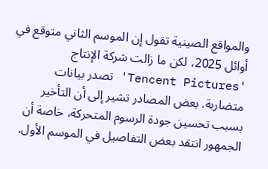والمواقع الصينية تقول إن الموسم الثاني متوقع في أوائل 2025، لكن ما زالت شركة الإنتاج 'Tencent Pictures' تصدر بيانات متضاربة. بعض المصادر تشير إلى أن التأخير بسبب تحسين جودة الرسوم المتحركة، خاصة أن الجمهور انتقد بعض التفاصيل في الموسم الأول.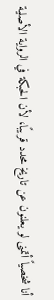أنا شخصياً أتمنى لو يعلنون عن تاريخ محدد قريبًا، لأن الحبكة في الرواية الأصلية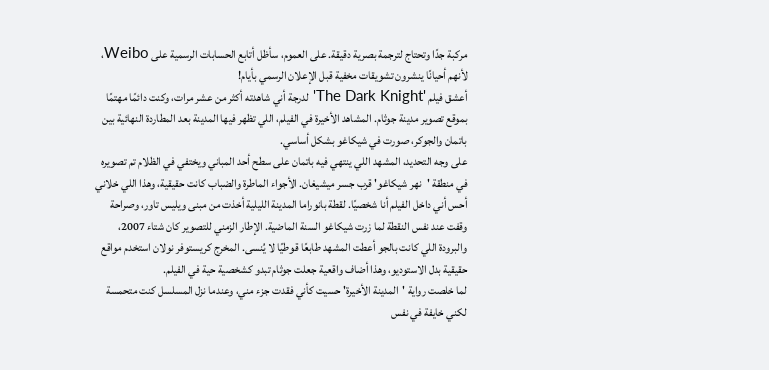مركبة جدًا وتحتاج لترجمة بصرية دقيقة. على العموم، سأظل أتابع الحسابات الرسمية على Weibo، لأنهم أحيانًا ينشرون تشويقات مخفية قبل الإعلان الرسمي بأيام!
أعشق فيلم 'The Dark Knight' لدرجة أني شاهدته أكثر من عشر مرات، وكنت دائمًا مهتمًا بموقع تصوير مدينة جوثام. المشاهد الأخيرة في الفيلم، اللي تظهر فيها المدينة بعد المطاردة النهائية بين باتمان والجوكر، صورت في شيكاغو بشكل أساسي.
على وجه التحديد، المشهد اللي ينتهي فيه باتمان على سطح أحد المباني ويختفي في الظلام تم تصويره في منطقة 'نهر شيكاغو' قرب جسر ميشيغان. الأجواء الماطرة والضباب كانت حقيقية، وهذا اللي خلاني أحس أني داخل الفيلم أنا شخصيًا. لقطة بانوراما المدينة الليلية أخذت من مبنى ويليس تاور، وصراحة وقفت عند نفس النقطة لما زرت شيكاغو السنة الماضية. الإطار الزمني للتصوير كان شتاء 2007، والبرودة اللي كانت بالجو أعطت المشهد طابعًا قوطيًا لا يُنسى. المخرج كريستوفر نولان استخدم مواقع حقيقية بدل الاستوديو، وهذا أضاف واقعية جعلت جوثام تبدو كشخصية حية في الفيلم.
لما خلصت رواية 'المدينة الأخيرة' حسيت كأني فقدت جزء مني، وعندما نزل المسلسل كنت متحمسة لكني خايفة في نفس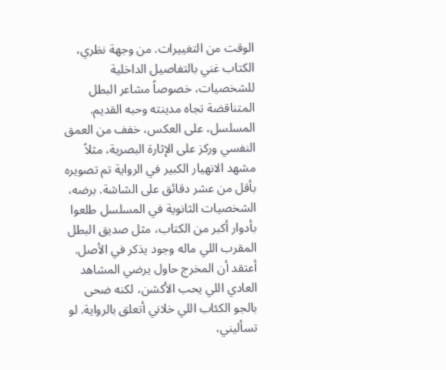الوقت من التغييرات. من وجهة نظري، الكتاب غني بالتفاصيل الداخلية للشخصيات، خصوصاً مشاعر البطل المتناقضة تجاه مدينته وحبه القديم. المسلسل، على العكس، خفف من العمق النفسي وركز على الإثارة البصرية، مثلاً مشهد الانهيار الكبير في الرواية تم تصويره بأقل من عشر دقائق على الشاشة. برضه، الشخصيات الثانوية في المسلسل طلعوا بأدوار أكبر من الكتاب، مثل صديق البطل المقرب اللي ماله وجود يذكر في الأصل. أعتقد أن المخرج حاول يرضي المشاهد العادي اللي يحب الأكشن، لكنه ضحى بالجو الكئاب اللي خلاني أتعلق بالرواية. لو تسأليني،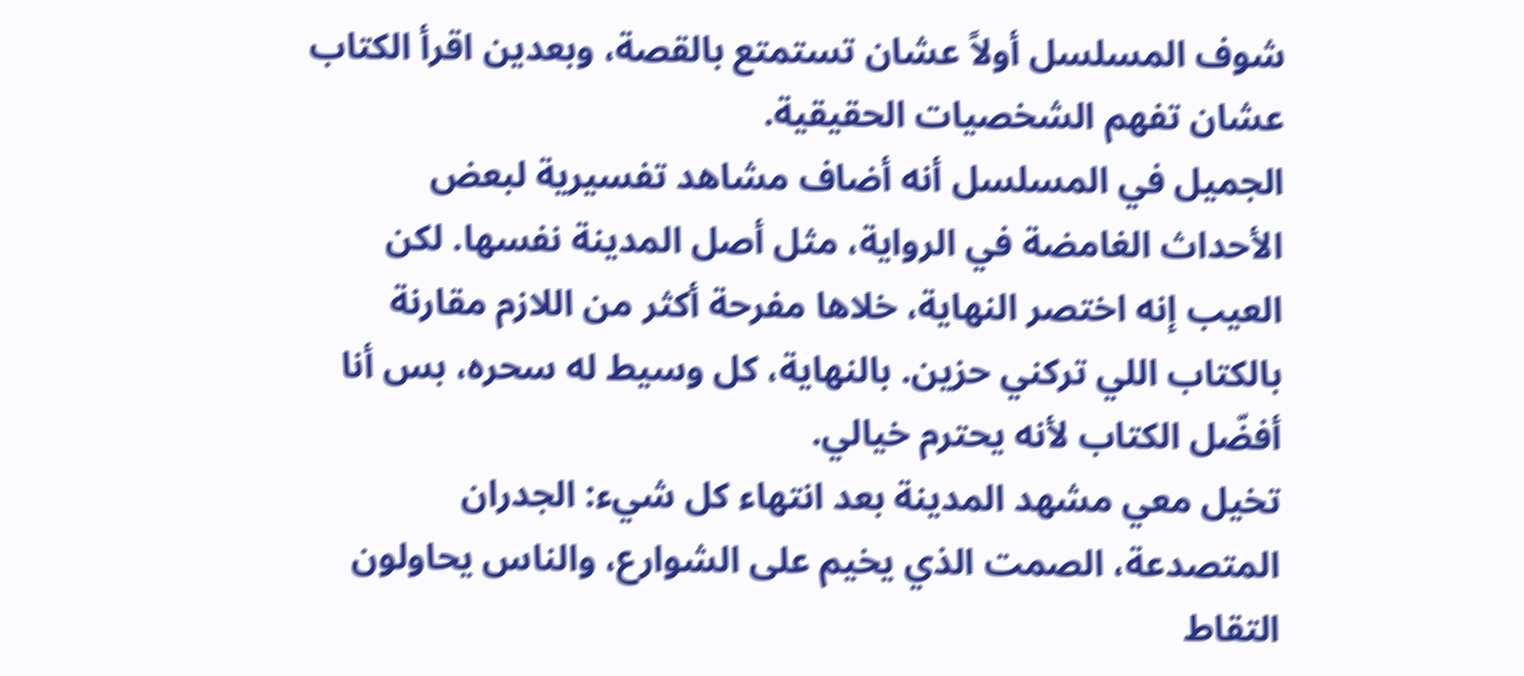شوف المسلسل أولاً عشان تستمتع بالقصة، وبعدين اقرأ الكتاب عشان تفهم الشخصيات الحقيقية.
الجميل في المسلسل أنه أضاف مشاهد تفسيرية لبعض الأحداث الغامضة في الرواية، مثل أصل المدينة نفسها. لكن العيب إنه اختصر النهاية، خلاها مفرحة أكثر من اللازم مقارنة بالكتاب اللي تركني حزين. بالنهاية، كل وسيط له سحره، بس أنا أفضّل الكتاب لأنه يحترم خيالي.
تخيل معي مشهد المدينة بعد انتهاء كل شيء: الجدران المتصدعة، الصمت الذي يخيم على الشوارع، والناس يحاولون التقاط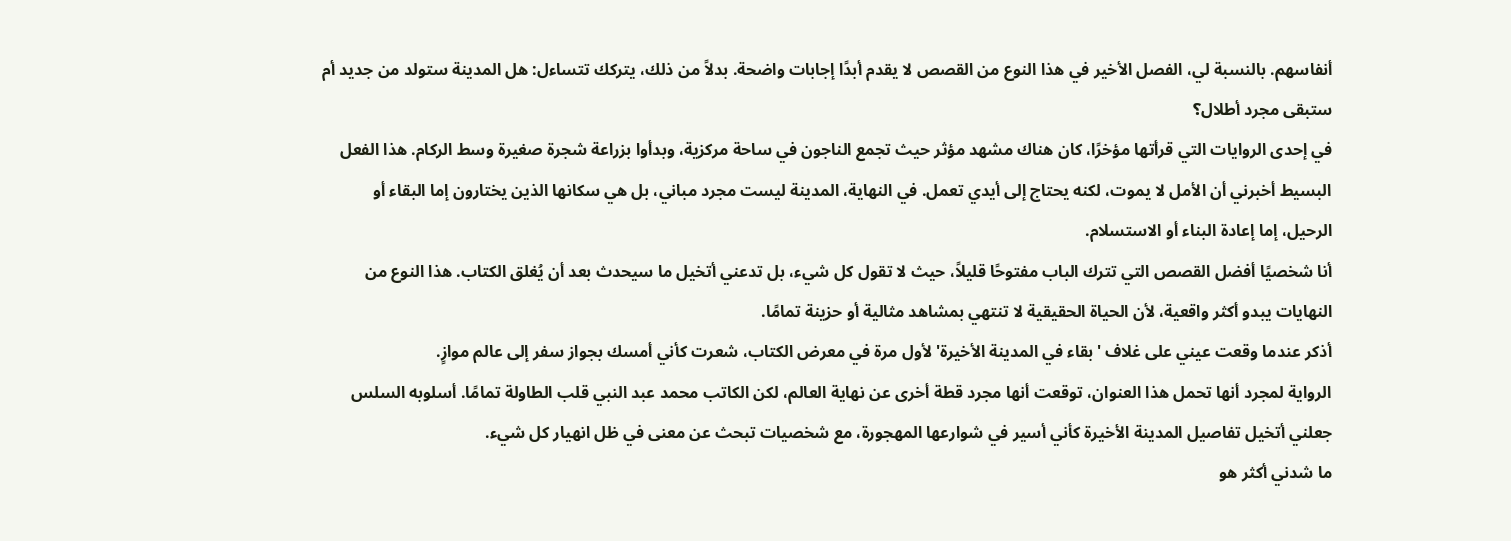أنفاسهم. بالنسبة لي، الفصل الأخير في هذا النوع من القصص لا يقدم أبدًا إجابات واضحة. بدلاً من ذلك، يتركك تتساءل: هل المدينة ستولد من جديد أم ستبقى مجرد أطلال؟
في إحدى الروايات التي قرأتها مؤخرًا، كان هناك مشهد مؤثر حيث تجمع الناجون في ساحة مركزية، وبدأوا بزراعة شجرة صغيرة وسط الركام. هذا الفعل البسيط أخبرني أن الأمل لا يموت، لكنه يحتاج إلى أيدي تعمل. في النهاية، المدينة ليست مجرد مباني، بل هي سكانها الذين يختارون إما البقاء أو الرحيل، إما إعادة البناء أو الاستسلام.
أنا شخصيًا أفضل القصص التي تترك الباب مفتوحًا قليلاً، حيث لا تقول كل شيء، بل تدعني أتخيل ما سيحدث بعد أن يُغلق الكتاب. هذا النوع من النهايات يبدو أكثر واقعية، لأن الحياة الحقيقية لا تنتهي بمشاهد مثالية أو حزينة تمامًا.
أذكر عندما وقعت عيني على غلاف 'بقاء في المدينة الأخيرة' لأول مرة في معرض الكتاب، شعرت كأني أمسك بجواز سفر إلى عالم موازٍ.
الرواية لمجرد أنها تحمل هذا العنوان، توقعت أنها مجرد قطة أخرى عن نهاية العالم، لكن الكاتب محمد عبد النبي قلب الطاولة تمامًا. أسلوبه السلس جعلني أتخيل تفاصيل المدينة الأخيرة كأني أسير في شوارعها المهجورة، مع شخصيات تبحث عن معنى في ظل انهيار كل شيء.
ما شدني أكثر هو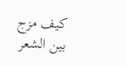كيف مزج بين الشعر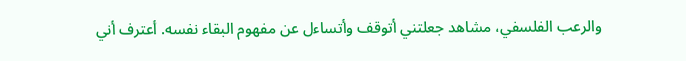والرعب الفلسفي، مشاهد جعلتني أتوقف وأتساءل عن مفهوم البقاء نفسه. أعترف أني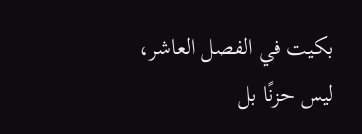بكيت في الفصل العاشر، ليس حزنًا بل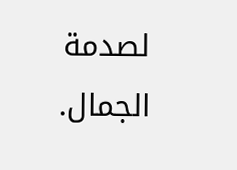لصدمة الجمال.